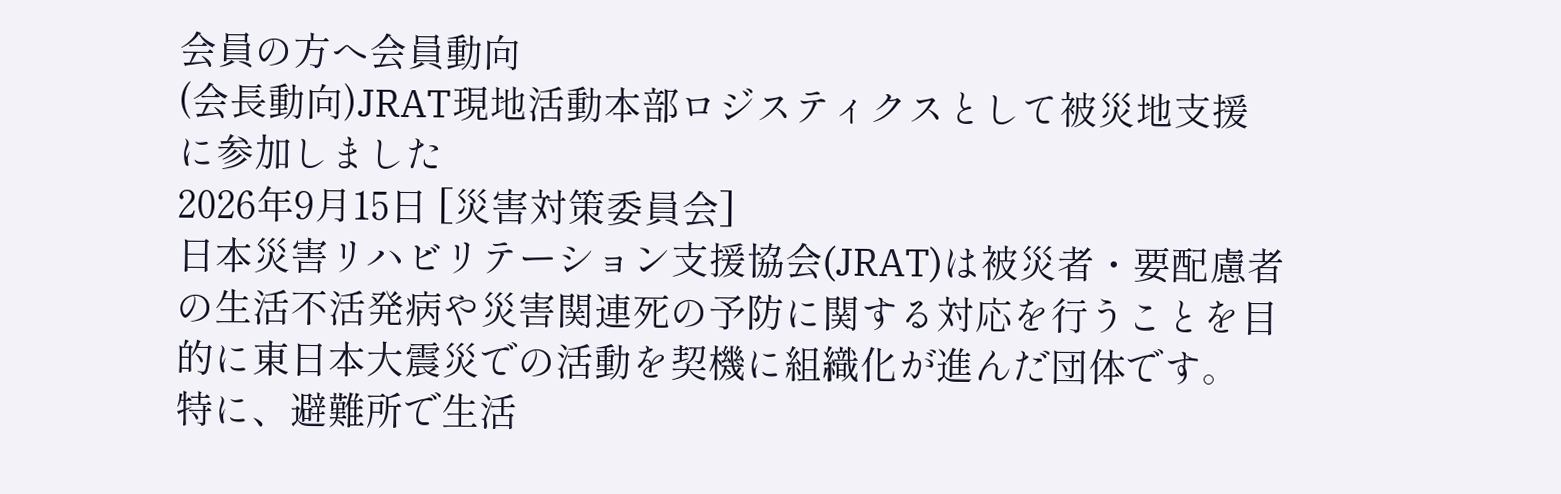会員の方へ会員動向
(会長動向)JRAT現地活動本部ロジスティクスとして被災地支援に参加しました
2026年9月15日 [災害対策委員会]
日本災害リハビリテーション支援協会(JRAT)は被災者・要配慮者の生活不活発病や災害関連死の予防に関する対応を行うことを目的に東日本大震災での活動を契機に組織化が進んだ団体です。
特に、避難所で生活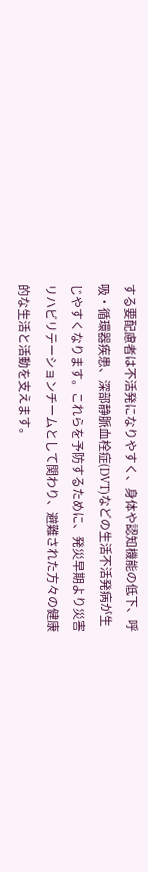する要配慮者は不活発になりやすく、身体や認知機能の低下、呼吸・循環器疾患、深部静脈血栓症(DVT)などの生活不活発病が生じやすくなります。これらを予防するために、発災早期より災害リハビリテーションチームとして関わり、避難された方々の健康的な生活と活動を支えます。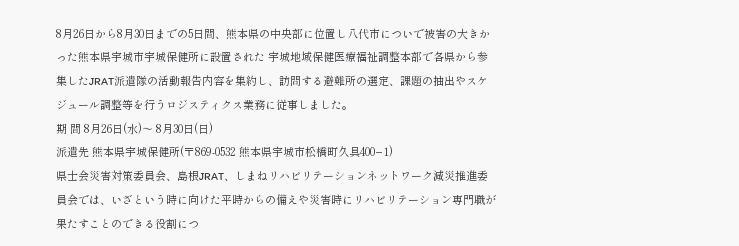8月26日から8月30日までの5日間、熊本県の中央部に位置し八代市についで被害の大きかった熊本県宇城市宇城保健所に設置された 宇城地域保健医療福祉調整本部で各県から参集したJRAT派遣隊の活動報告内容を集約し、訪問する避難所の選定、課題の抽出やスケジュール調整等を行うロジスティクス業務に従事しました。
期 間 8月26日(水)〜 8月30日(日)
派遣先 熊本県宇城保健所(〒869-0532 熊本県宇城市松橋町久具400−1)
県士会災害対策委員会、島根JRAT、しまねリハビリテーションネットワーク減災推進委員会では、いざという時に向けた平時からの備えや災害時にリハビリテーション専門職が果たすことのできる役割につ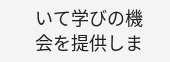いて学びの機会を提供しま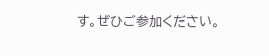す。ぜひご参加ください。